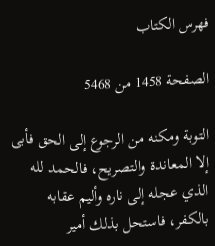فهرس الكتاب

الصفحة 1458 من 5468

التوبة ومكنه من الرجوع إلى الحق فأبى إلا المعاندة والتصريح، فالحمد لله الذي عجله إلى ناره وأليم عقابه بالكفر، فاستحل بذلك أمير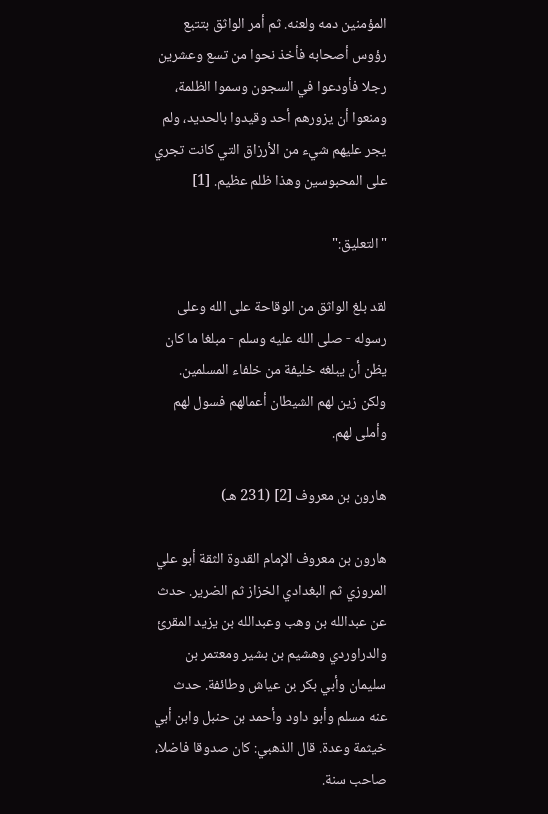المؤمنين دمه ولعنه. ثم أمر الواثق بتتبع رؤوس أصحابه فأخذ نحوا من تسع وعشرين رجلا فأودعوا في السجون وسموا الظلمة، ومنعوا أن يزورهم أحد وقيدوا بالحديد، ولم يجر عليهم شيء من الأرزاق التي كانت تجري على المحبوسين وهذا ظلم عظيم. [1]

"التعليق:"

لقد بلغ الواثق من الوقاحة على الله وعلى رسوله - صلى الله عليه وسلم - مبلغا ما كان يظن أن يبلغه خليفة من خلفاء المسلمين. ولكن زين لهم الشيطان أعمالهم فسول لهم وأملى لهم.

هارون بن معروف [2] (231 هـ)

هارون بن معروف الإمام القدوة الثقة أبو علي المروزي ثم البغدادي الخزاز ثم الضرير. حدث عن عبدالله بن وهب وعبدالله بن يزيد المقرئ والدراوردي وهشيم بن بشير ومعتمر بن سليمان وأبي بكر بن عياش وطائفة. حدث عنه مسلم وأبو داود وأحمد بن حنبل وابن أبي خيثمة وعدة. قال الذهبي: كان صدوقا فاضلا، صاحب سنة.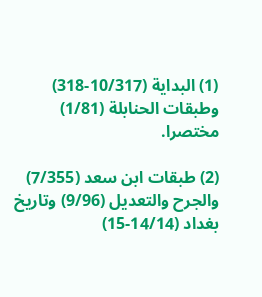(1) البداية (10/317-318) وطبقات الحنابلة (1/81) مختصرا.

(2) طبقات ابن سعد (7/355) والجرح والتعديل (9/96) وتاريخ بغداد (14/14-15)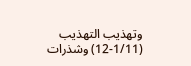وتهذيب التهذيب (1/11-12) وشذرات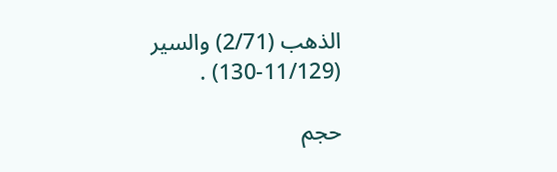الذهب (2/71) والسير (11/129-130) .

حجم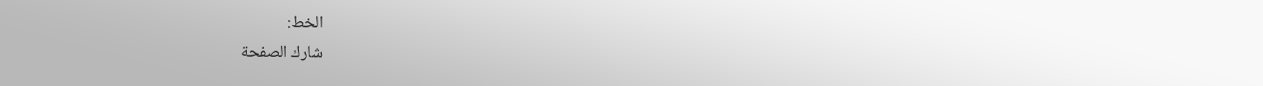الخط:
شارك الصفحة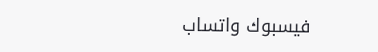فيسبوك واتساب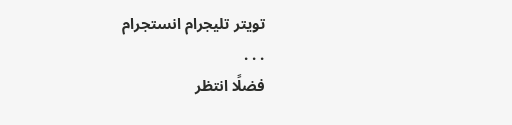تويتر تليجرام انستجرام
. . .
فضلًا انتظر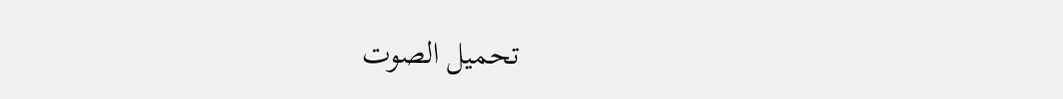تحميل الصوت